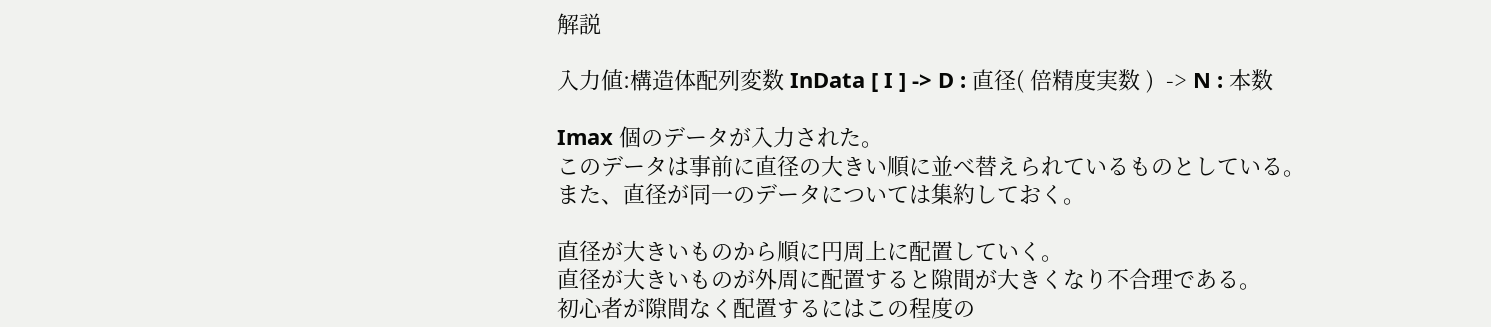解説

入力値:構造体配列変数 InData [ I ] -> D : 直径( 倍精度実数 )  -> N : 本数

Imax 個のデータが入力された。
このデータは事前に直径の大きい順に並べ替えられているものとしている。
また、直径が同一のデータについては集約しておく。

直径が大きいものから順に円周上に配置していく。
直径が大きいものが外周に配置すると隙間が大きくなり不合理である。
初心者が隙間なく配置するにはこの程度の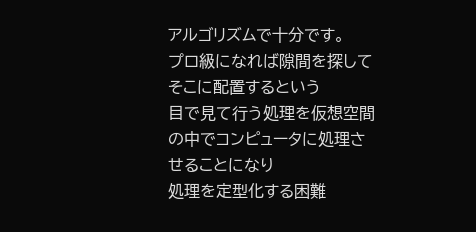アルゴリズムで十分です。
プロ級になれば隙間を探してそこに配置するという
目で見て行う処理を仮想空間の中でコンピュータに処理させることになり
処理を定型化する困難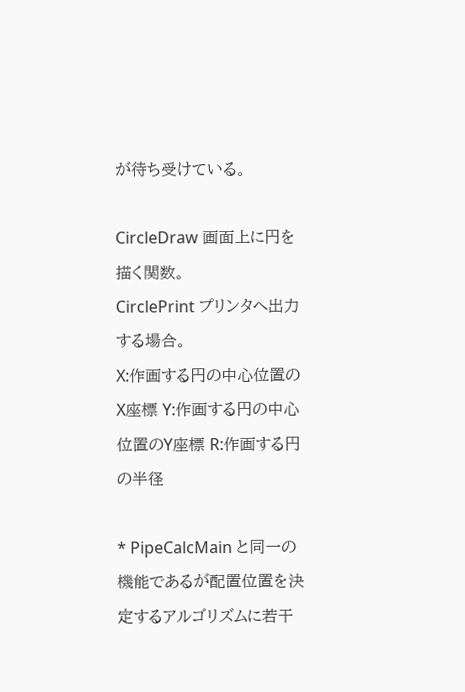が待ち受けている。

CircleDraw 画面上に円を描く関数。
CirclePrint プリンタへ出力する場合。
X:作画する円の中心位置のX座標 Y:作画する円の中心位置のY座標 R:作画する円の半径

* PipeCalcMain と同一の機能であるが配置位置を決定するアルゴリズムに若干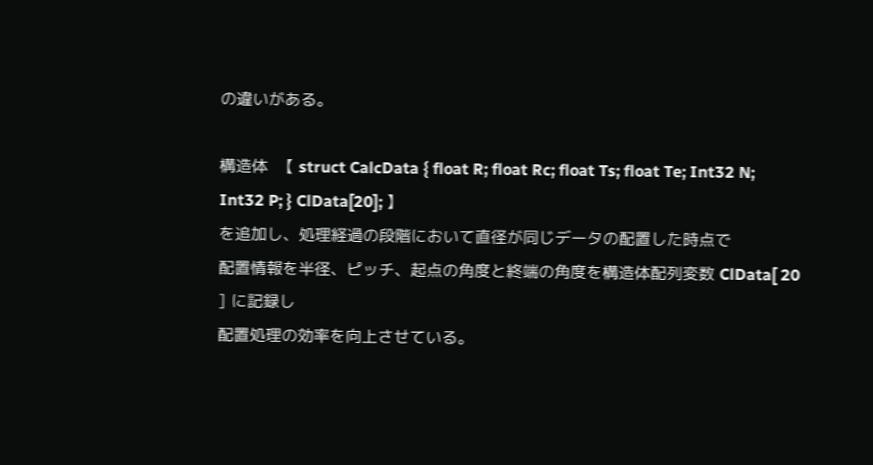の違いがある。

構造体  【 struct CalcData { float R; float Rc; float Ts; float Te; Int32 N; Int32 P; } ClData[20]; 】
を追加し、処理経過の段階において直径が同じデータの配置した時点で
配置情報を半径、ピッチ、起点の角度と終端の角度を構造体配列変数 ClData[ 20 ] に記録し
配置処理の効率を向上させている。